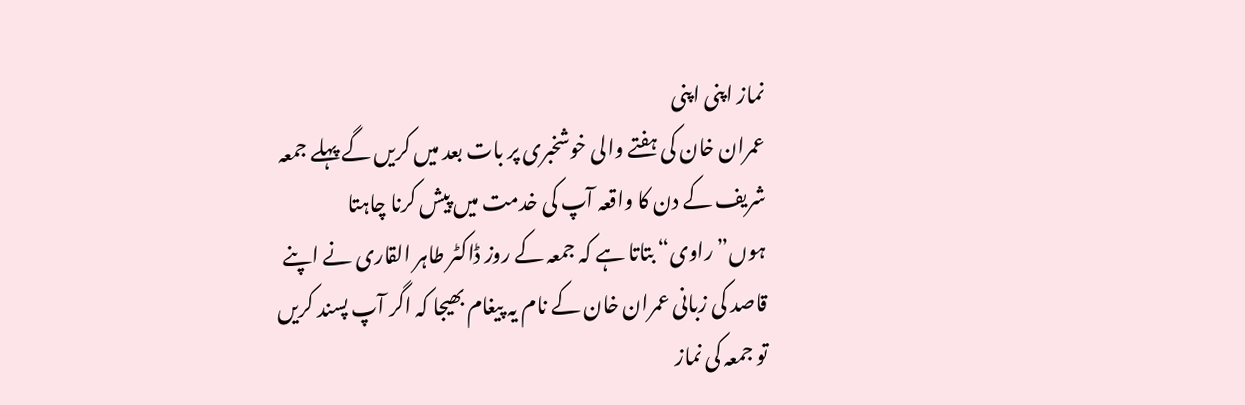نماز اپنی اپنی
عمران خان کی ہفتے والی خوشخبری پر بات بعد میں کریں گے پہلے جمعہ شریف کے دن کا واقعہ آپ کی خدمت میں پیش کرنا چاہتا ہوں”راوی“ بتاتا ہے کہ جمعہ کے روز ڈاکٹر طاہر القاری نے اپنے قاصد کی زبانی عمران خان کے نام یہ پیغام بھیجا کہ اگر آپ پسند کریں تو جمعہ کی نماز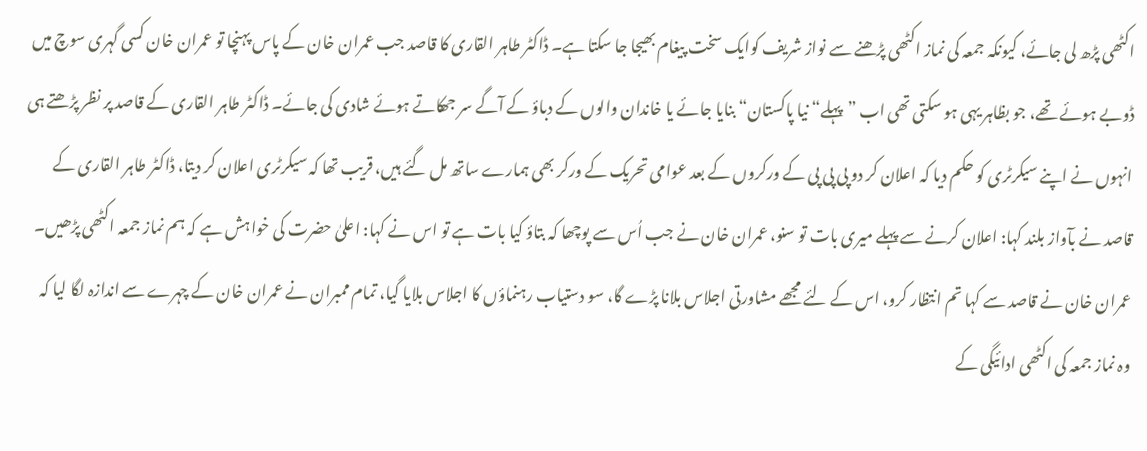اکٹھی پڑھ لی جائے، کیونکہ جمعہ کی نماز اکٹھی پڑھنے سے نواز شریف کوایک سخت پیغام بھیجا جا سکتا ہے۔ ڈاکٹر طاہر القاری کا قاصد جب عمران خان کے پاس پہنچا تو عمران خان کسی گہری سوچ میں ڈوبے ہوئے تھے، جو بظاہر یہی ہو سکتی تھی اب ”پہلے“ نیا پاکستان“ بنایا جائے یا خاندان والوں کے دباؤ کے آگے سر جھکاتے ہوئے شادی کی جائے۔ ڈاکٹر طاہر القاری کے قاصد پر نظر پڑھتے ہی انہوں نے اپنے سیکرٹری کو حکم دیا کہ اعلان کر دو پی پی پی کے ورکروں کے بعد عوامی تحریک کے ورکر بھی ہمارے ساتھ مل گئے ہیں، قریب تھا کہ سیکرٹری اعلان کر دیتا، ڈاکٹر طاہر القاری کے قاصد نے بآواز بلند کہا: اعلان کرنے سے پہلے میری بات تو سنو، عمران خان نے جب اُس سے پوچھا کہ بتاؤ کیا بات ہے تو اس نے کہا: اعلیٰ حضرت کی خواہش ہے کہ ہم نماز جمعہ اکٹھی پڑھیں۔ عمران خان نے قاصد سے کہا تم انتظار کرو، اس کے لئے مجھے مشاورتی اجلاس بلانا پڑے گا، سو دستیاب رہنماؤں کا اجلاس بلایا گیا، تمام ممبران نے عمران خان کے چہرے سے اندازہ لگا لیا کہ وہ نماز جمعہ کی اکٹھی ادائیگی کے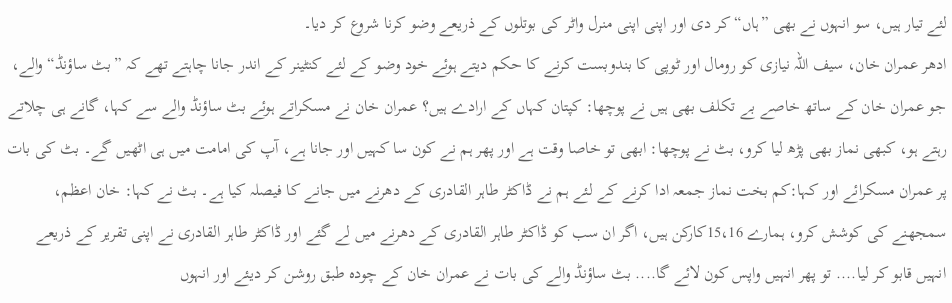لئے تیار ہیں، سو انہوں نے بھی ”ہاں“ کر دی اور اپنی اپنی منرل واٹر کی بوتلوں کے ذریعے وضو کرنا شروع کر دیا۔
ادھر عمران خان، سیف اللہ نیازی کو رومال اور ٹوپی کا بندوبست کرنے کا حکم دیتے ہوئے خود وضو کے لئے کنٹینر کے اندر جانا چاہتے تھے کہ ”بٹ ساؤنڈ“ والے، جو عمران خان کے ساتھ خاصے بے تکلف بھی ہیں نے پوچھا: کپتان کہاں کے ارادے ہیں؟ عمران خان نے مسکراتے ہوئے بٹ ساؤنڈ والے سے کہا، گانے ہی چلاتے رہتے ہو، کبھی نماز بھی پڑھ لیا کرو، بٹ نے پوچھا: ابھی تو خاصا وقت ہے اور پھر ہم نے کون سا کہیں اور جانا ہے، آپ کی امامت میں ہی اٹھیں گے۔ بٹ کی بات پر عمران مسکرائے اور کہا:کم بخت نماز جمعہ ادا کرنے کے لئے ہم نے ڈاکٹر طاہر القادری کے دھرنے میں جانے کا فیصلہ کیا ہے۔ بٹ نے کہا: خان اعظم، سمجھنے کی کوشش کرو، ہمارے 15،16کارکن ہیں، اگر ان سب کو ڈاکٹر طاہر القادری کے دھرنے میں لے گئے اور ڈاکٹر طاہر القادری نے اپنی تقریر کے ذریعے انہیں قابو کر لیا.... تو پھر انہیں واپس کون لائے گا.... بٹ ساؤنڈ والے کی بات نے عمران خان کے چودہ طبق روشن کر دیئے اور انہوں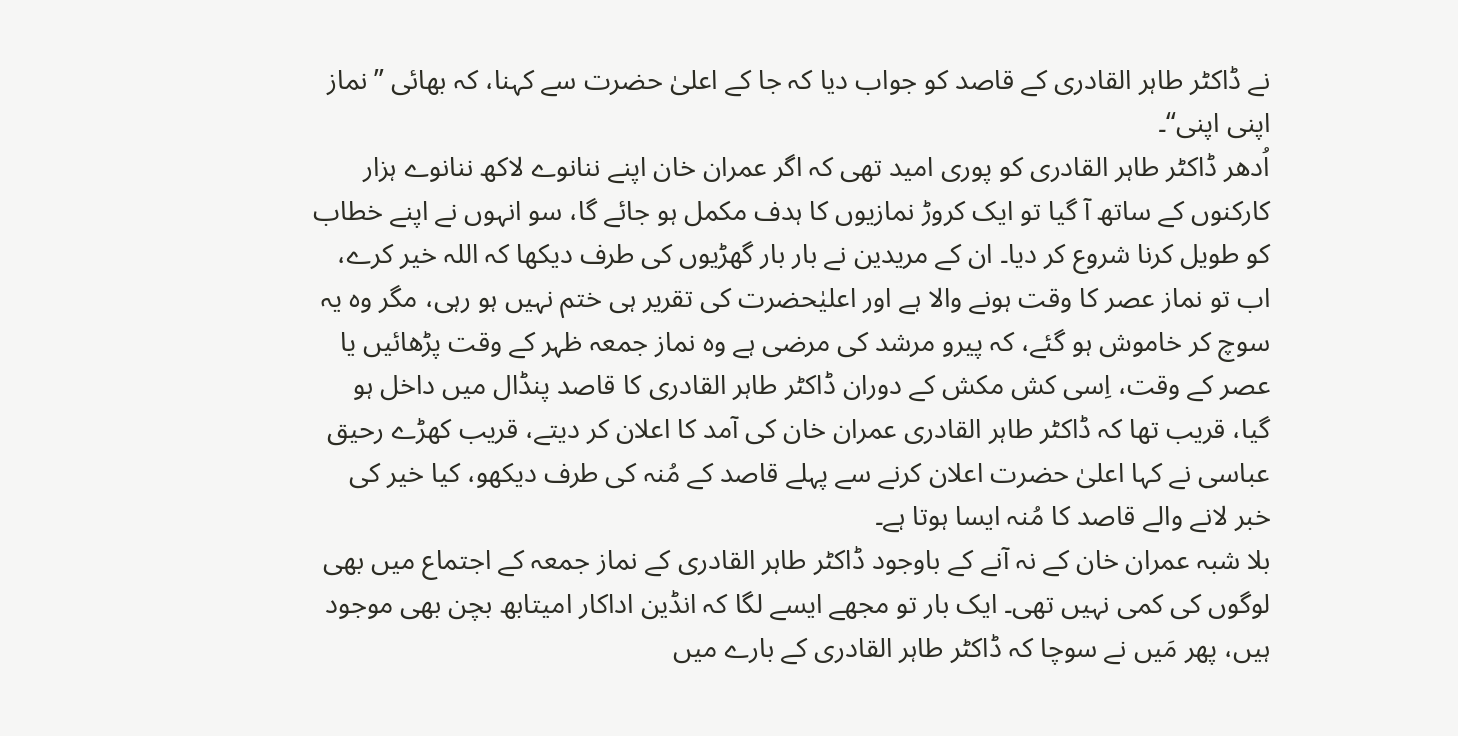نے ڈاکٹر طاہر القادری کے قاصد کو جواب دیا کہ جا کے اعلیٰ حضرت سے کہنا، کہ بھائی ”نماز اپنی اپنی“۔
اُدھر ڈاکٹر طاہر القادری کو پوری امید تھی کہ اگر عمران خان اپنے ننانوے لاکھ ننانوے ہزار کارکنوں کے ساتھ آ گیا تو ایک کروڑ نمازیوں کا ہدف مکمل ہو جائے گا، سو انہوں نے اپنے خطاب کو طویل کرنا شروع کر دیا۔ ان کے مریدین نے بار بار گھڑیوں کی طرف دیکھا کہ اللہ خیر کرے، اب تو نماز عصر کا وقت ہونے والا ہے اور اعلیٰحضرت کی تقریر ہی ختم نہیں ہو رہی، مگر وہ یہ سوچ کر خاموش ہو گئے، کہ پیرو مرشد کی مرضی ہے وہ نماز جمعہ ظہر کے وقت پڑھائیں یا عصر کے وقت، اِسی کش مکش کے دوران ڈاکٹر طاہر القادری کا قاصد پنڈال میں داخل ہو گیا، قریب تھا کہ ڈاکٹر طاہر القادری عمران خان کی آمد کا اعلان کر دیتے، قریب کھڑے رحیق عباسی نے کہا اعلیٰ حضرت اعلان کرنے سے پہلے قاصد کے مُنہ کی طرف دیکھو، کیا خیر کی خبر لانے والے قاصد کا مُنہ ایسا ہوتا ہے۔
بلا شبہ عمران خان کے نہ آنے کے باوجود ڈاکٹر طاہر القادری کے نماز جمعہ کے اجتماع میں بھی لوگوں کی کمی نہیں تھی۔ ایک بار تو مجھے ایسے لگا کہ انڈین اداکار امیتابھ بچن بھی موجود ہیں، پھر مَیں نے سوچا کہ ڈاکٹر طاہر القادری کے بارے میں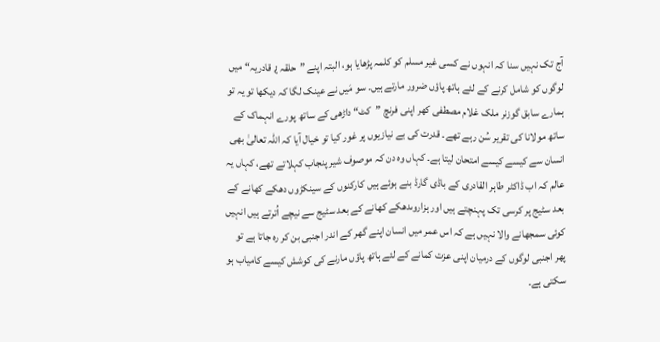آج تک نہیں سنا کہ انہوں نے کسی غیر مسلم کو کلمہ پڑھایا ہو، البتہ اپنے ”حلقہ ¿ قادریہ“ میں لوگوں کو شامل کرنے کے لئے ہاتھ پاؤں ضرور مارتے ہیں۔ سو مَیں نے عینک لگا کہ دیکھا تو یہ تو ہمارے سابق گوزنر ملک غلام مصطفی کھر اپنی فرنچ ”کٹ“ داڑھی کے ساتھ پورے انہماک کے ساتھ مولانا کی تقریر سُن رہے تھے۔ قدرت کی بے نیازیوں پر غور کیا تو خیال آیا کہ اللہ تعالیٰ بھی انسان سے کیسے کیسے امتحان لیتا ہے۔ کہاں وہ دن کہ موصوف شیر پنجاب کہلاتے تھے، کہاں یہ عالم کہ اب ڈاکٹر طاہر القادری کے باڈی گارڈ بنے ہوئے ہیں کارکنوں کے سینکڑوں دھکے کھانے کے بعد سٹیج پر کرسی تک پہنچتے ہیں اور ہزاروںدھکے کھانے کے بعد سٹیج سے نیچے اُترتے ہیں انہیں کوئی سمجھانے والا نہیں ہے کہ اس عمر میں انسان اپنے گھر کے اندر اجنبی بن کر رہ جاتا ہے تو پھر اجنبی لوگوں کے درمیان اپنی عزت کمانے کے لئے ہاتھ پاؤں مارنے کی کوشش کیسے کامیاب ہو سکتی ہے۔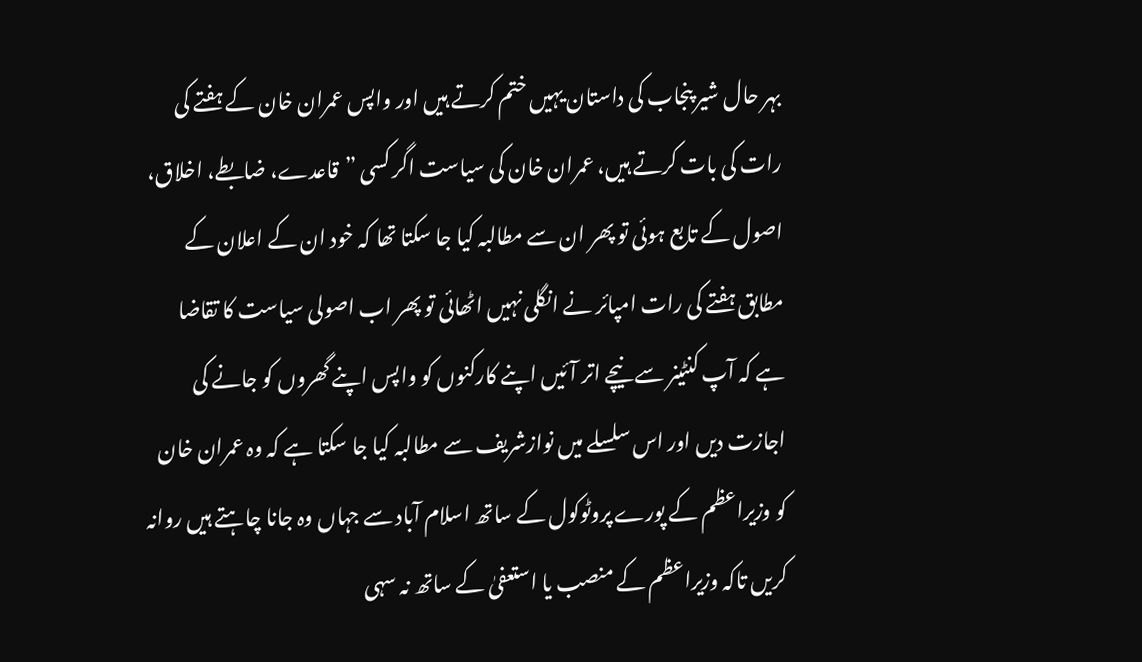بہر حال شیر پنجاب کی داستان یہیں ختم کرتے ہیں اور واپس عمران خان کے ہفتے کی رات کی بات کرتے ہیں، عمران خان کی سیاست اگر کسی ”قاعدے، ضابطے، اخلاق، اصول کے تابع ہوئی تو پھر ان سے مطالبہ کیا جا سکتا تھا کہ خود ان کے اعلان کے مطابق ہفتے کی رات امپائر نے انگلی نہیں اٹھائی تو پھر اب اصولی سیاست کا تقاضا ہے کہ آپ کنٹینر سے نیچے اتر آئیں اپنے کارکنوں کو واپس اپنے گھروں کو جانے کی اجازت دیں اور اس سلسلے میں نوازشریف سے مطالبہ کیا جا سکتا ہے کہ وہ عمران خان کو وزیراعظم کے پورے پروٹوکول کے ساتھ اسلام آباد سے جہاں وہ جانا چاہتے ہیں روانہ کریں تاکہ وزیراعظم کے منصب یا استعفیٰ کے ساتھ نہ سہی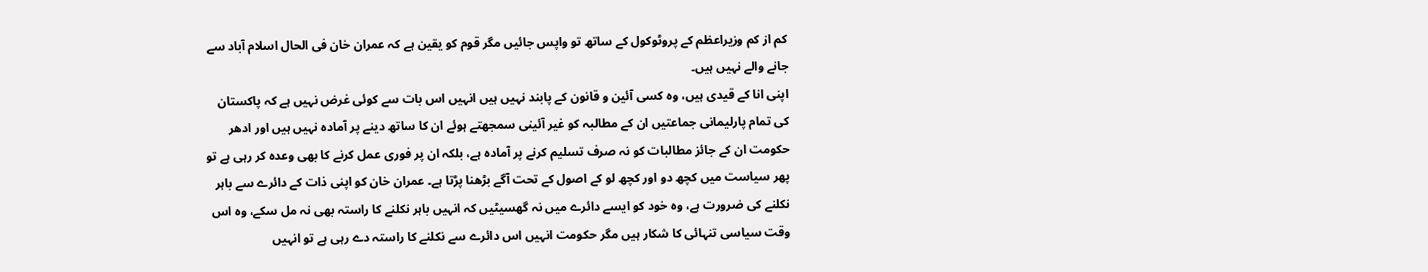کم از کم وزیراعظم کے پروٹوکول کے ساتھ تو واپس جائیں مگر قوم کو یقین ہے کہ عمران خان فی الحال اسلام آباد سے جانے والے نہیں ہیں۔
اپنی انا کے قیدی ہیں، وہ کسی آئین و قانون کے پابند نہیں ہیں انہیں اس بات سے کوئی غرض نہیں ہے کہ پاکستان کی تمام پارلیمانی جماعتیں ان کے مطالبہ کو غیر آئینی سمجھتے ہوئے ان کا ساتھ دینے پر آمادہ نہیں ہیں اور ادھر حکومت ان کے جائز مطالبات کو نہ صرف تسلیم کرنے پر آمادہ ہے، بلکہ ان پر فوری عمل کرنے کا بھی وعدہ کر رہی ہے تو پھر سیاست میں کچھ دو اور کچھ لو کے اصول کے تحت آگے بڑھنا پڑتا ہے۔ عمران خان کو اپنی ذات کے دائرے سے باہر نکلنے کی ضرورت ہے، وہ خود کو ایسے دائرے میں نہ گھسیٹیں کہ انہیں باہر نکلنے کا راستہ بھی نہ مل سکے، وہ اس وقت سیاسی تنہائی کا شکار ہیں مگر حکومت انہیں اس دائرے سے نکلنے کا راستہ دے رہی ہے تو انہیں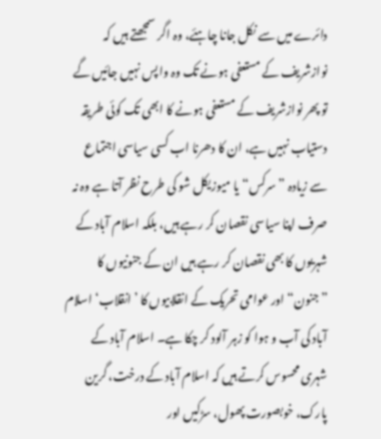دائرے میں سے نکل جانا چاہئے، وہ اگر سمجھتے ہیں کہ نوازشریف کے مستعفی ہونے تک وہ واپس نہیں جائیں گے تو پھر نوازشریف کے مستعفی ہونے کا ابھی تک کوئی طریقہ دستیاب نہیں ہے، ان کا دھرنا اب کسی سیاسی اجتماع سے زیادہ ”سرکس“ یا میوزیکل شو کی طرح نظر آتا ہے وہ نہ صرف اپنا سیاسی نقصان کر رہے ہیں، بلکہ اسلام آباد کے شہریوں کا بھی نقصان کر رہے ہیں ان کے جنونیوں کا ”جنون“ اور عوامی تحریک کے انقلابیوں کا ’انقلاب‘ اسلام آباد کی آب و ہوا کو زہر آلود کر چکا ہے۔ اسلام آباد کے شہری محسوس کرتے ہیں کہ اسلام آباد کے درخت، گرین پارک، خوبصورت پھول، سڑکیں اور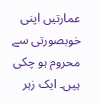عمارتیں اپنی خوبصورتی سے محروم ہو چکی ہیں۔ ایک زہر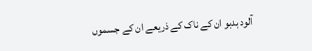آلود بدبو ان کے ناک کے ذریعے ان کے جسموں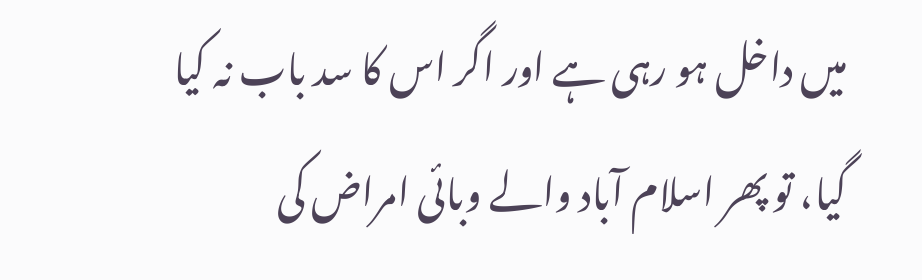میں داخل ہو رہی ہے اور اگر اس کا سد باب نہ کیا گیا، تو پھر اسلام آباد والے وبائی امراض کی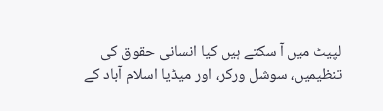لپیٹ میں آ سکتے ہیں کیا انسانی حقوق کی تنظیمیں، سوشل ورکر، اور میڈیا اسلام آباد کے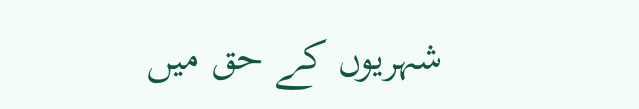شہریوں کے حق میں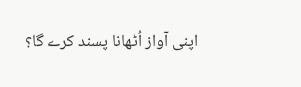اپنی آواز اُٹھانا پسند کرے گا؟